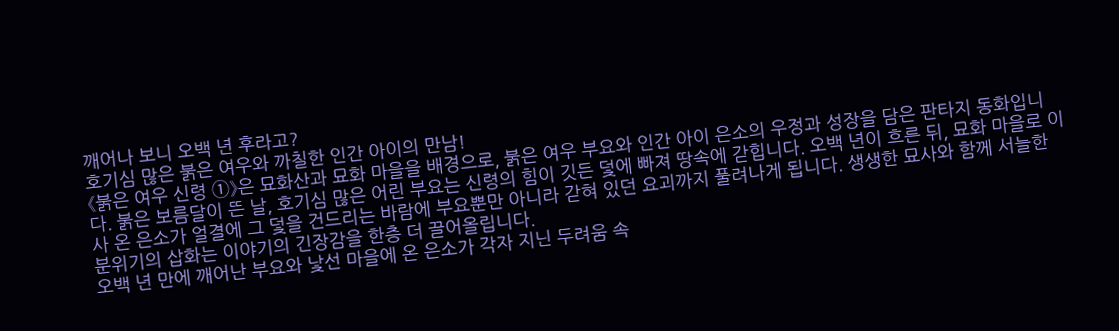깨어나 보니 오백 년 후라고?
호기심 많은 붉은 여우와 까칠한 인간 아이의 만남!
《붉은 여우 신령 ①》은 묘화산과 묘화 마을을 배경으로, 붉은 여우 부요와 인간 아이 은소의 우정과 성장을 담은 판타지 동화입니다. 붉은 보름달이 뜬 날, 호기심 많은 어린 부요는 신령의 힘이 깃든 덫에 빠져 땅속에 갇힙니다. 오백 년이 흐른 뒤, 묘화 마을로 이사 온 은소가 얼결에 그 덫을 건드리는 바람에 부요뿐만 아니라 갇혀 있던 요괴까지 풀려나게 됩니다. 생생한 묘사와 함께 서늘한 분위기의 삽화는 이야기의 긴장감을 한층 더 끌어올립니다.
오백 년 만에 깨어난 부요와 낯선 마을에 온 은소가 각자 지닌 두려움 속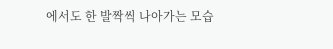에서도 한 발짝씩 나아가는 모습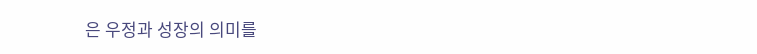은 우정과 성장의 의미를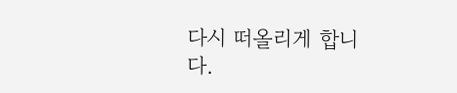다시 떠올리게 합니다.